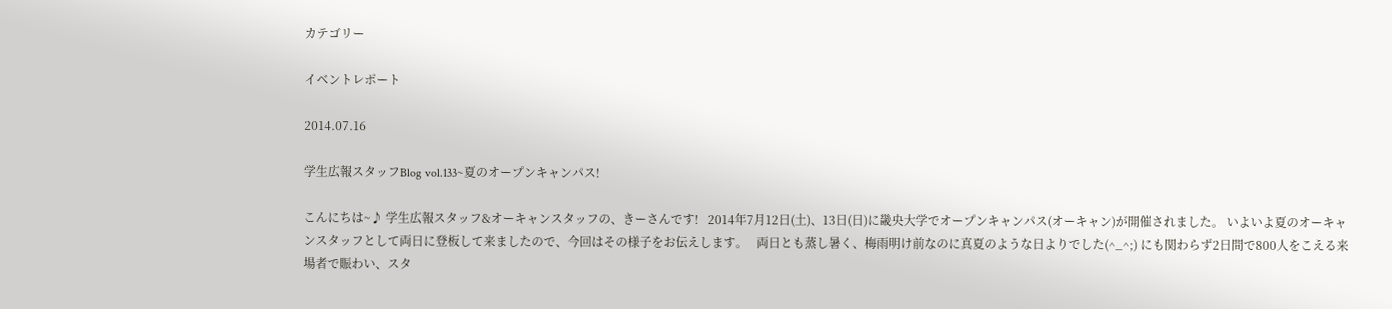カテゴリー

イベントレポート

2014.07.16

学生広報スタッフBlog vol.133~夏のオープンキャンパス!

こんにちは~♪ 学生広報スタッフ&オーキャンスタッフの、きーさんです!   2014年7月12日(土)、13日(日)に畿央大学でオープンキャンパス(オーキャン)が開催されました。 いよいよ夏のオーキャンスタッフとして両日に登板して来ましたので、今回はその様子をお伝えします。   両日とも蒸し暑く、梅雨明け前なのに真夏のような日よりでした(^_^;) にも関わらず2日間で800人をこえる来場者で賑わい、スタ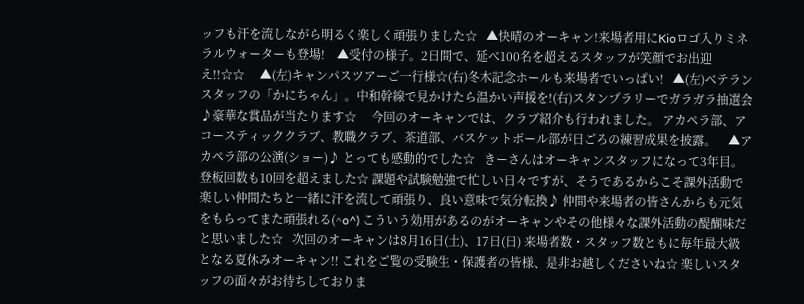ッフも汗を流しながら明るく楽しく頑張りました☆   ▲快晴のオーキャン!来場者用にKioロゴ入りミネラルウォーターも登場!    ▲受付の様子。2日間で、延べ100名を超えるスタッフが笑顔でお出迎え!!☆☆     ▲(左)キャンパスツアーご一行様☆(右)冬木記念ホールも来場者でいっぱい!   ▲(左)ベテランスタッフの「かにちゃん」。中和幹線で見かけたら温かい声援を!(右)スタンプラリーでガラガラ抽選会♪豪華な賞品が当たります☆     今回のオーキャンでは、クラブ紹介も行われました。 アカペラ部、アコースティッククラブ、教職クラブ、茶道部、バスケットボール部が日ごろの練習成果を披露。    ▲アカペラ部の公演(ショー)♪ とっても感動的でした☆   きーさんはオーキャンスタッフになって3年目。登板回数も10回を超えました☆ 課題や試験勉強で忙しい日々ですが、そうであるからこそ課外活動で楽しい仲間たちと一緒に汗を流して頑張り、良い意味で気分転換♪ 仲間や来場者の皆さんからも元気をもらってまた頑張れる(^o^) こういう効用があるのがオーキャンやその他様々な課外活動の醍醐味だと思いました☆   次回のオーキャンは8月16日(土)、17日(日) 来場者数・スタッフ数ともに毎年最大級となる夏休みオーキャン!! これをご覧の受験生・保護者の皆様、是非お越しくださいね☆ 楽しいスタッフの面々がお待ちしておりま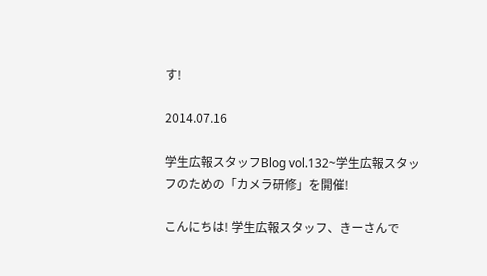す!

2014.07.16

学生広報スタッフBlog vol.132~学生広報スタッフのための「カメラ研修」を開催!

こんにちは! 学生広報スタッフ、きーさんで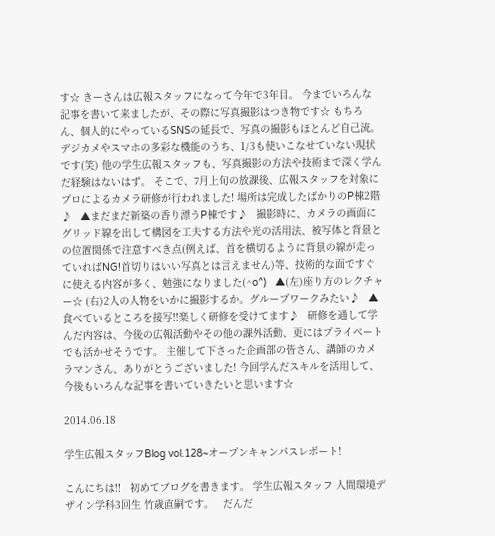す☆ きーさんは広報スタッフになって今年で3年目。 今までいろんな記事を書いて来ましたが、その際に写真撮影はつき物です☆ もちろん、個人的にやっているSNSの延長で、写真の撮影もほとんど自己流。 デジカメやスマホの多彩な機能のうち、1/3も使いこなせていない現状です(笑) 他の学生広報スタッフも、写真撮影の方法や技術まで深く学んだ経験はないはず。 そこで、7月上旬の放課後、広報スタッフを対象にプロによるカメラ研修が行われました! 場所は完成したばかりのP棟2階♪   ▲まだまだ新築の香り漂うP棟です♪   撮影時に、カメラの画面にグリッド線を出して構図を工夫する方法や光の活用法、被写体と背景との位置関係で注意すべき点(例えば、首を横切るように背景の線が走っていればNG!首切りはいい写真とは言えません)等、技術的な面ですぐに使える内容が多く、勉強になりました(^o^)   ▲(左)座り方のレクチャー☆ (右)2人の人物をいかに撮影するか。グループワークみたい♪   ▲食べているところを接写!!楽しく研修を受けてます♪   研修を通して学んだ内容は、今後の広報活動やその他の課外活動、更にはプライベートでも活かせそうです。 主催して下さった企画部の皆さん、講師のカメラマンさん、ありがとうございました! 今回学んだスキルを活用して、今後もいろんな記事を書いていきたいと思います☆

2014.06.18

学生広報スタッフBlog vol.128~オープンキャンパスレポート!

こんにちは!!   初めてブログを書きます。 学生広報スタッフ 人間環境デザイン学科3回生 竹歳直嗣です。   だんだ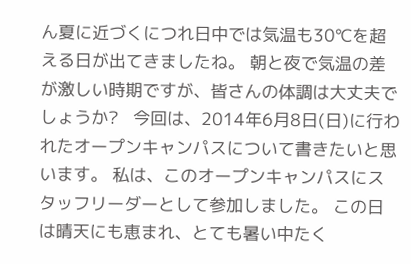ん夏に近づくにつれ日中では気温も30℃を超える日が出てきましたね。 朝と夜で気温の差が激しい時期ですが、皆さんの体調は大丈夫でしょうか?   今回は、2014年6月8日(日)に行われたオープンキャンパスについて書きたいと思います。 私は、このオープンキャンパスにスタッフリーダーとして参加しました。 この日は晴天にも恵まれ、とても暑い中たく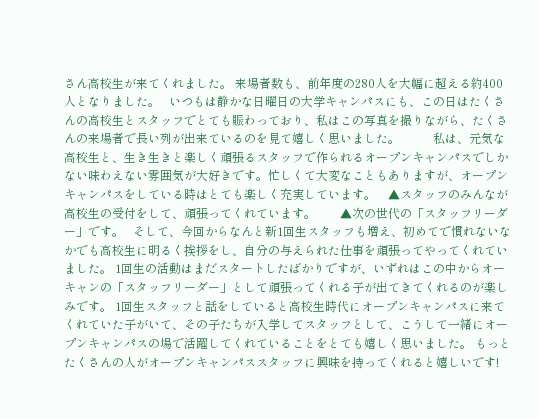さん高校生が来てくれました。 来場者数も、前年度の280人を大幅に超える約400人となりました。   いつもは静かな日曜日の大学キャンパスにも、この日はたくさんの高校生とスタッフでとても賑わっており、私はこの写真を撮りながら、たくさんの来場者で長い列が出来ているのを見て嬉しく思いました。           私は、元気な高校生と、生き生きと楽しく頑張るスタッフで作られるオープンキャンパスでしかない味わえない雰囲気が大好きです。忙しくて大変なこともありますが、オープンキャンパスをしている時はとても楽しく充実しています。    ▲スタッフのみんなが高校生の受付をして、頑張ってくれています。        ▲次の世代の「スタッフリーダー」です。   そして、今回からなんと新1回生スタッフも増え、初めてで慣れないなかでも高校生に明るく挨拶をし、自分の与えられた仕事を頑張ってやってくれていました。 1回生の活動はまだスタートしたばかりですが、いずれはこの中からオーキャンの「スタッフリーダー」として頑張ってくれる子が出てきてくれるのが楽しみです。 1回生スタッフと話をしていると高校生時代にオープンキャンパスに来てくれていた子がいて、その子たちが入学してスタッフとして、こうして一緒にオープンキャンパスの場で活躍してくれていることをとても嬉しく思いました。 もっとたくさんの人がオープンキャンパススタッフに興味を持ってくれると嬉しいです!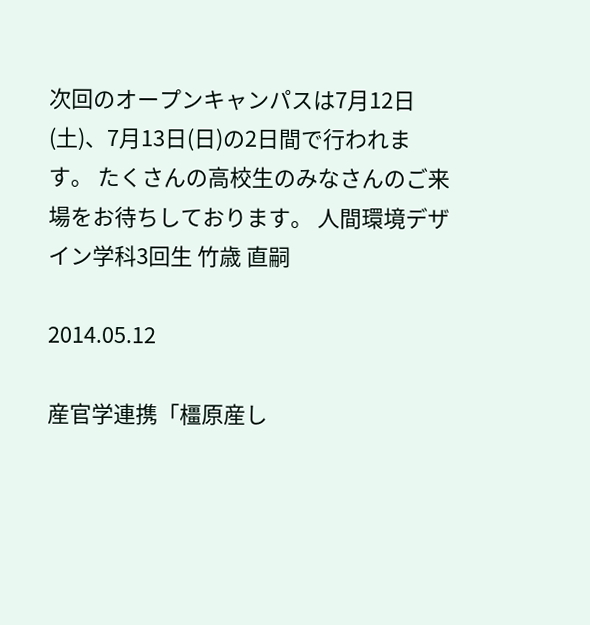次回のオープンキャンパスは7月12日(土)、7月13日(日)の2日間で行われます。 たくさんの高校生のみなさんのご来場をお待ちしております。 人間環境デザイン学科3回生 竹歳 直嗣

2014.05.12

産官学連携「橿原産し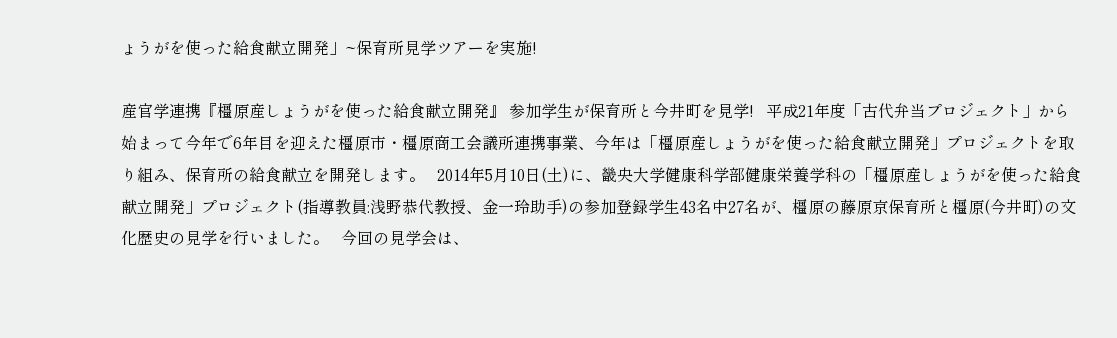ょうがを使った給食献立開発」~保育所見学ツアーを実施!

産官学連携『橿原産しょうがを使った給食献立開発』 参加学生が保育所と今井町を見学!   平成21年度「古代弁当プロジェクト」から始まって今年で6年目を迎えた橿原市・橿原商工会議所連携事業、今年は「橿原産しょうがを使った給食献立開発」プロジェクトを取り組み、保育所の給食献立を開発します。   2014年5月10日(土)に、畿央大学健康科学部健康栄養学科の「橿原産しょうがを使った給食献立開発」プロジェクト(指導教員:浅野恭代教授、金一玲助手)の参加登録学生43名中27名が、橿原の藤原京保育所と橿原(今井町)の文化歴史の見学を行いました。   今回の見学会は、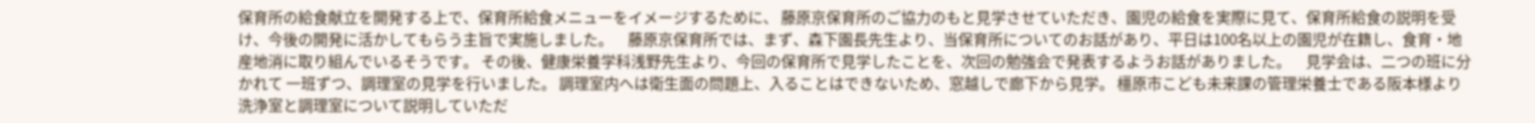保育所の給食献立を開発する上で、保育所給食メニューをイメージするために、 藤原京保育所のご協力のもと見学させていただき、園児の給食を実際に見て、保育所給食の説明を受け、今後の開発に活かしてもらう主旨で実施しました。     藤原京保育所では、まず、森下園長先生より、当保育所についてのお話があり、平日は100名以上の園児が在籍し、食育・地産地消に取り組んでいるそうです。 その後、健康栄養学科浅野先生より、今回の保育所で見学したことを、次回の勉強会で発表するようお話がありました。     見学会は、二つの班に分かれて 一班ずつ、調理室の見学を行いました。 調理室内へは衛生面の問題上、入ることはできないため、窓越しで廊下から見学。 橿原市こども未来課の管理栄養士である阪本様より洗浄室と調理室について説明していただ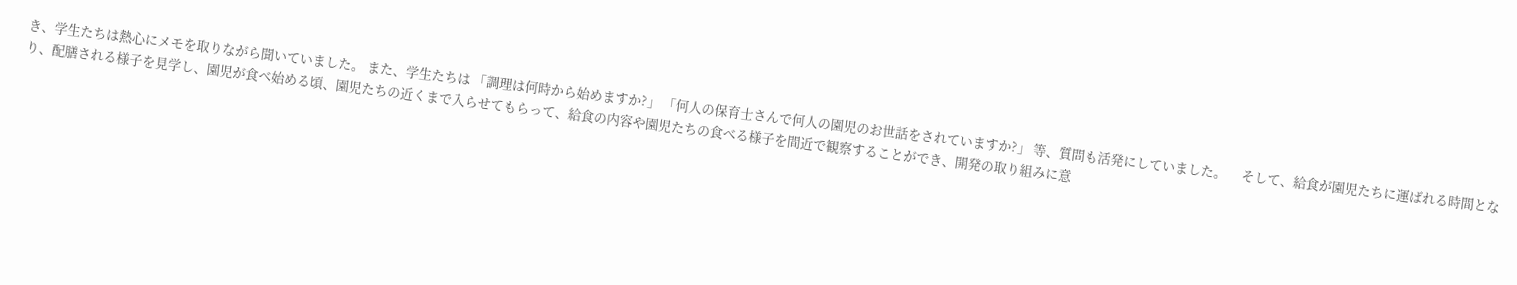き、学生たちは熱心にメモを取りながら聞いていました。 また、学生たちは 「調理は何時から始めますか?」 「何人の保育士さんで何人の園児のお世話をされていますか?」 等、質問も活発にしていました。     そして、給食が園児たちに運ばれる時間となり、配膳される様子を見学し、園児が食べ始める頃、園児たちの近くまで入らせてもらって、給食の内容や園児たちの食べる様子を間近で観察することができ、開発の取り組みに意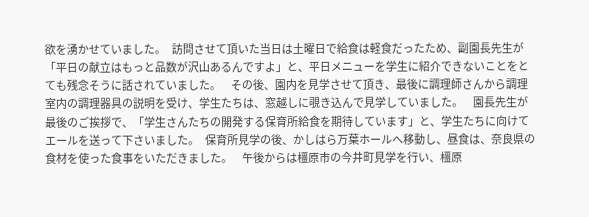欲を湧かせていました。   訪問させて頂いた当日は土曜日で給食は軽食だったため、副園長先生が「平日の献立はもっと品数が沢山あるんですよ」と、平日メニューを学生に紹介できないことをとても残念そうに話されていました。     その後、園内を見学させて頂き、最後に調理師さんから調理室内の調理器具の説明を受け、学生たちは、窓越しに覗き込んで見学していました。     園長先生が最後のご挨拶で、「学生さんたちの開発する保育所給食を期待しています」と、学生たちに向けてエールを送って下さいました。   保育所見学の後、かしはら万葉ホールへ移動し、昼食は、奈良県の食材を使った食事をいただきました。     午後からは橿原市の今井町見学を行い、橿原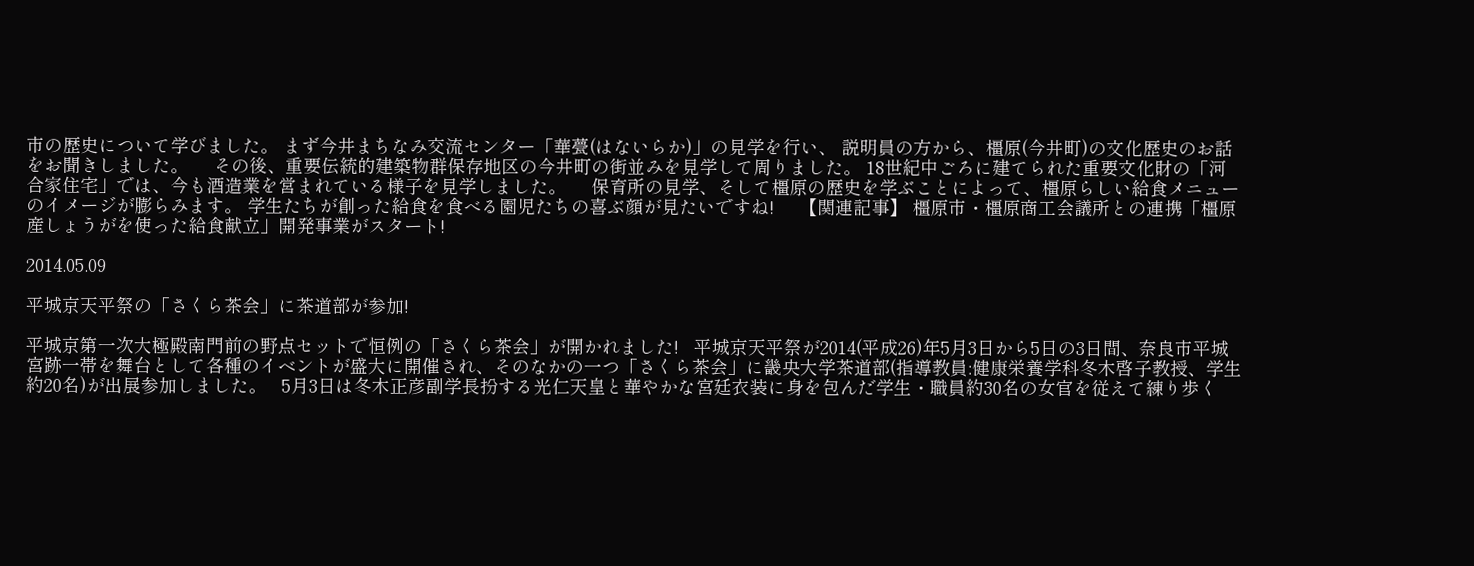市の歴史について学びました。 まず今井まちなみ交流センター「華甍(はないらか)」の見学を行い、 説明員の方から、橿原(今井町)の文化歴史のお話をお聞きしました。     その後、重要伝統的建築物群保存地区の今井町の街並みを見学して周りました。 18世紀中ごろに建てられた重要文化財の「河合家住宅」では、今も酒造業を営まれている様子を見学しました。     保育所の見学、そして橿原の歴史を学ぶことによって、橿原らしい給食メニューのイメージが膨らみます。 学生たちが創った給食を食べる園児たちの喜ぶ顔が見たいですね!     【関連記事】 橿原市・橿原商工会議所との連携「橿原産しょうがを使った給食献立」開発事業がスタート!

2014.05.09

平城京天平祭の「さくら茶会」に茶道部が参加!

平城京第一次大極殿南門前の野点セットで恒例の「さくら茶会」が開かれました!   平城京天平祭が2014(平成26)年5月3日から5日の3日間、奈良市平城宮跡一帯を舞台として各種のイベントが盛大に開催され、そのなかの一つ「さくら茶会」に畿央大学茶道部(指導教員:健康栄養学科冬木啓子教授、学生約20名)が出展参加しました。   5月3日は冬木正彦副学長扮する光仁天皇と華やかな宮廷衣装に身を包んだ学生・職員約30名の女官を従えて練り歩く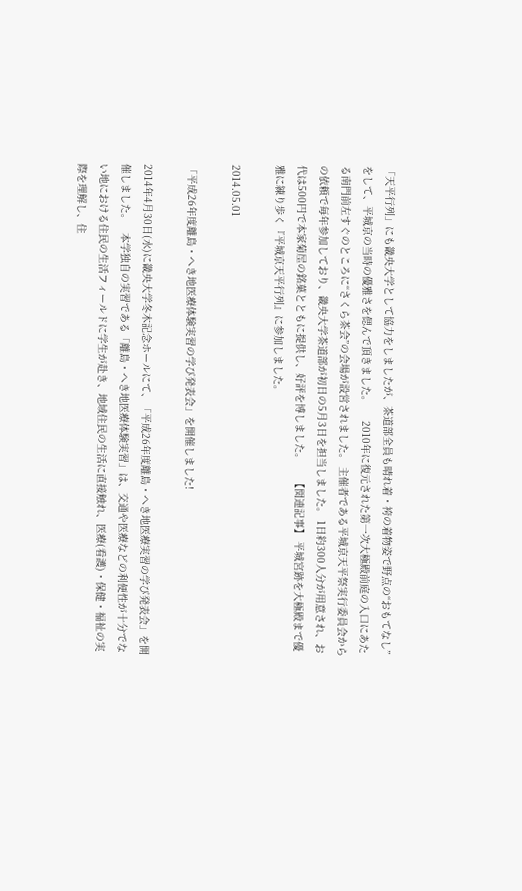「天平行列」にも畿央大学として協力をしましたが、茶道部全員も晴れ着・袴の着物姿で野点の“おもてなし”をして、平城京の当時の優雅さを偲んで頂きました。     2010年に復元された第一次大極殿前庭の入口にあたる南門前左すぐのところに“さくら茶会”の会場が設営されました。 主催者である平城京天平祭実行委員会からの依頼で毎年参加しており、畿央大学茶道部が初日の5月3日を担当しました。 1日約300人分が用意され、お代は500円で本家菊屋の銘菓とともに提供し、好評を博しました。     【関連記事】 平城宮跡を大極殿まで優雅に練り歩く『平城京天平行列』に参加しました。

2014.05.01

「平成26年度離島・へき地医療体験実習の学び発表会」を開催しました!

2014年4月30日(水)に畿央大学冬木記念ホールにて、「平成26年度離島・へき地医療実習の学び発表会」を開催しました。   本学独自の実習である「離島・へき地医療体験実習」は、交通や医療などの利便性が十分でない地における住民の生活フィールドに学生が赴き、地域住民の生活に直接触れ、医療(看護)・保健・福祉の実際を理解し、住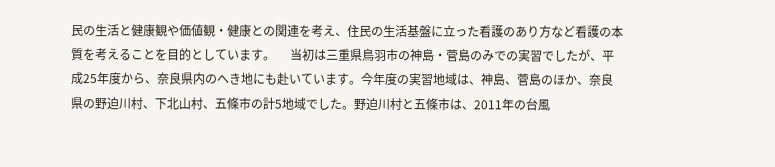民の生活と健康観や価値観・健康との関連を考え、住民の生活基盤に立った看護のあり方など看護の本質を考えることを目的としています。     当初は三重県鳥羽市の神島・菅島のみでの実習でしたが、平成25年度から、奈良県内のへき地にも赴いています。今年度の実習地域は、神島、菅島のほか、奈良県の野迫川村、下北山村、五條市の計5地域でした。野迫川村と五條市は、2011年の台風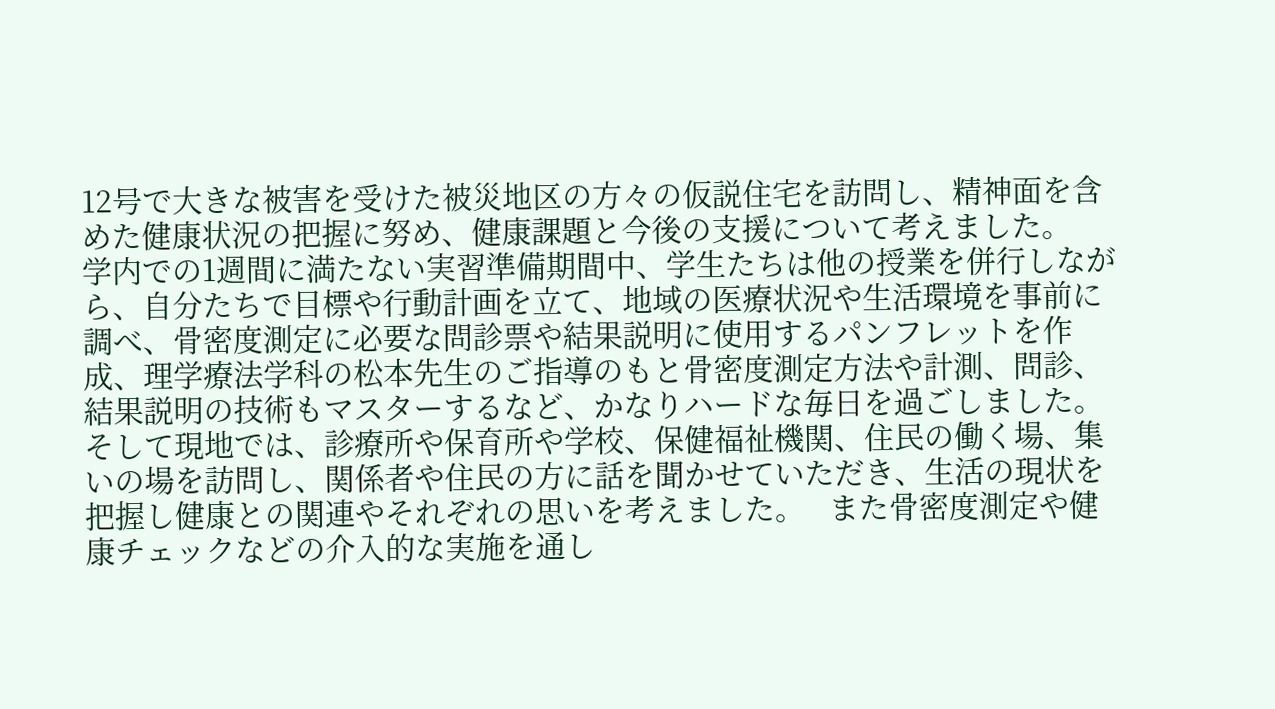12号で大きな被害を受けた被災地区の方々の仮説住宅を訪問し、精神面を含めた健康状況の把握に努め、健康課題と今後の支援について考えました。   学内での1週間に満たない実習準備期間中、学生たちは他の授業を併行しながら、自分たちで目標や行動計画を立て、地域の医療状況や生活環境を事前に調べ、骨密度測定に必要な問診票や結果説明に使用するパンフレットを作成、理学療法学科の松本先生のご指導のもと骨密度測定方法や計測、問診、結果説明の技術もマスターするなど、かなりハードな毎日を過ごしました。     そして現地では、診療所や保育所や学校、保健福祉機関、住民の働く場、集いの場を訪問し、関係者や住民の方に話を聞かせていただき、生活の現状を把握し健康との関連やそれぞれの思いを考えました。   また骨密度測定や健康チェックなどの介入的な実施を通し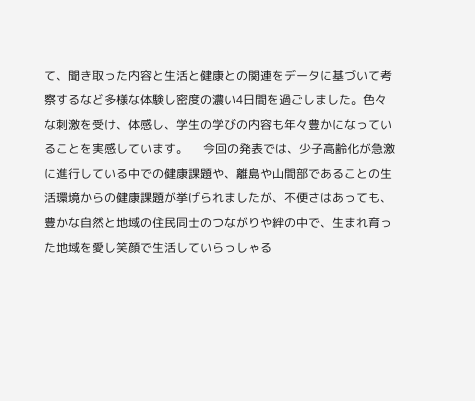て、聞き取った内容と生活と健康との関連をデータに基づいて考察するなど多様な体験し密度の濃い4日間を過ごしました。色々な刺激を受け、体感し、学生の学びの内容も年々豊かになっていることを実感しています。     今回の発表では、少子高齢化が急激に進行している中での健康課題や、離島や山間部であることの生活環境からの健康課題が挙げられましたが、不便さはあっても、豊かな自然と地域の住民同士のつながりや絆の中で、生まれ育った地域を愛し笑顔で生活していらっしゃる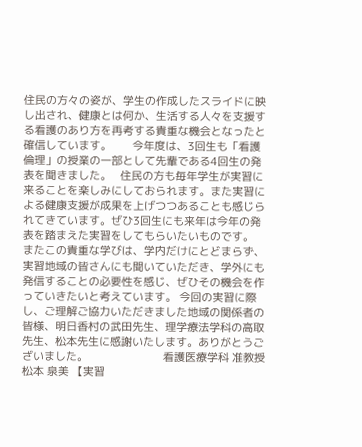住民の方々の姿が、学生の作成したスライドに映し出され、健康とは何か、生活する人々を支援する看護のあり方を再考する貴重な機会となったと確信しています。       今年度は、3回生も「看護倫理」の授業の一部として先輩である4回生の発表を聞きました。   住民の方も毎年学生が実習に来ることを楽しみにしておられます。また実習による健康支援が成果を上げつつあることも感じられてきています。ぜひ3回生にも来年は今年の発表を踏まえた実習をしてもらいたいものです。   またこの貴重な学びは、学内だけにとどまらず、実習地域の皆さんにも聞いていただき、学外にも発信することの必要性を感じ、ぜひその機会を作っていきたいと考えています。 今回の実習に際し、ご理解ご協力いただきました地域の関係者の皆様、明日香村の武田先生、理学療法学科の高取先生、松本先生に感謝いたします。ありがとうございました。                         看護医療学科 准教授 松本 泉美 【実習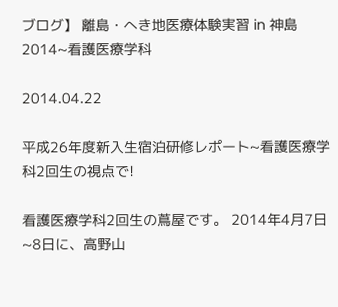ブログ】 離島・へき地医療体験実習 in 神島2014~看護医療学科

2014.04.22

平成26年度新入生宿泊研修レポート~看護医療学科2回生の視点で!

看護医療学科2回生の蔦屋です。 2014年4月7日~8日に、高野山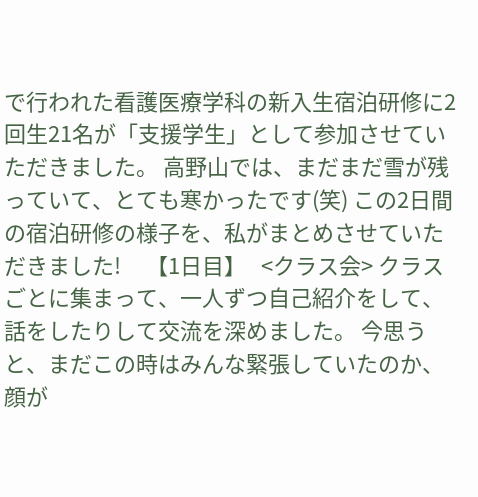で行われた看護医療学科の新入生宿泊研修に2回生21名が「支援学生」として参加させていただきました。 高野山では、まだまだ雪が残っていて、とても寒かったです(笑) この2日間の宿泊研修の様子を、私がまとめさせていただきました!     【1日目】   <クラス会> クラスごとに集まって、一人ずつ自己紹介をして、話をしたりして交流を深めました。 今思うと、まだこの時はみんな緊張していたのか、顔が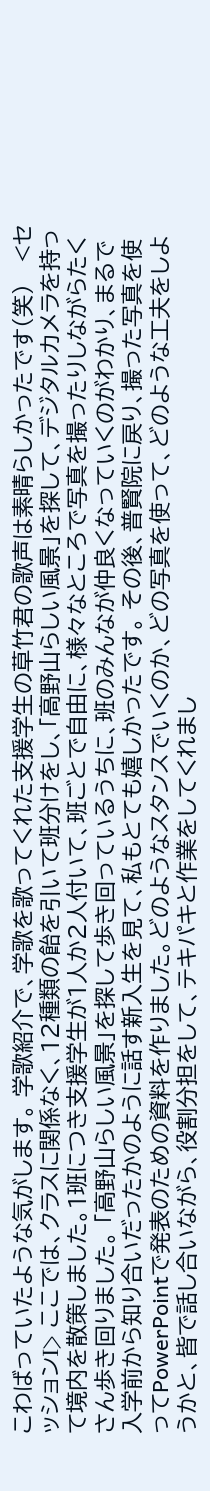こわばっていたような気がします。 学歌紹介で、学歌を歌ってくれた支援学生の草竹君の歌声は素晴らしかったです(笑)   <セッションΙ> ここでは、クラスに関係なく、12種類の飴を引いて班分けをし、「高野山らしい風景」を探して、デジタルカメラを持って境内を散策しました。1班につき支援学生が1人か2人付いて、班ごとで自由に、様々なところで写真を撮ったりしながらたくさん歩き回りました。 「高野山らしい風景」を探して歩き回っているうちに、班のみんなが仲良くなっていくのがわかり、まるで入学前から知り合いだったかのように話す新入生を見て、私もとても嬉しかったです。 その後、普賢院に戻り、撮った写真を使ってPowerPointで発表のための資料を作りました。どのようなスタンスでいくのか、どの写真を使って、どのような工夫をしようかと、皆で話し合いながら、役割分担をして、テキパキと作業をしてくれまし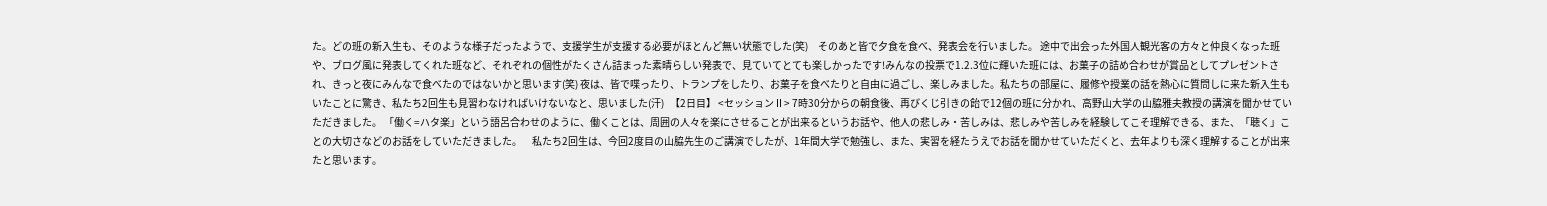た。どの班の新入生も、そのような様子だったようで、支援学生が支援する必要がほとんど無い状態でした(笑)     そのあと皆で夕食を食べ、発表会を行いました。 途中で出会った外国人観光客の方々と仲良くなった班や、ブログ風に発表してくれた班など、それぞれの個性がたくさん詰まった素晴らしい発表で、見ていてとても楽しかったです!みんなの投票で1.2.3位に輝いた班には、お菓子の詰め合わせが賞品としてプレゼントされ、きっと夜にみんなで食べたのではないかと思います(笑) 夜は、皆で喋ったり、トランプをしたり、お菓子を食べたりと自由に過ごし、楽しみました。私たちの部屋に、履修や授業の話を熱心に質問しに来た新入生もいたことに驚き、私たち2回生も見習わなければいけないなと、思いました(汗)   【2日目】 <セッションⅡ> 7時30分からの朝食後、再びくじ引きの飴で12個の班に分かれ、高野山大学の山脇雅夫教授の講演を聞かせていただきました。 「働く=ハタ楽」という語呂合わせのように、働くことは、周囲の人々を楽にさせることが出来るというお話や、他人の悲しみ・苦しみは、悲しみや苦しみを経験してこそ理解できる、また、「聴く」ことの大切さなどのお話をしていただきました。     私たち2回生は、今回2度目の山脇先生のご講演でしたが、1年間大学で勉強し、また、実習を経たうえでお話を聞かせていただくと、去年よりも深く理解することが出来たと思います。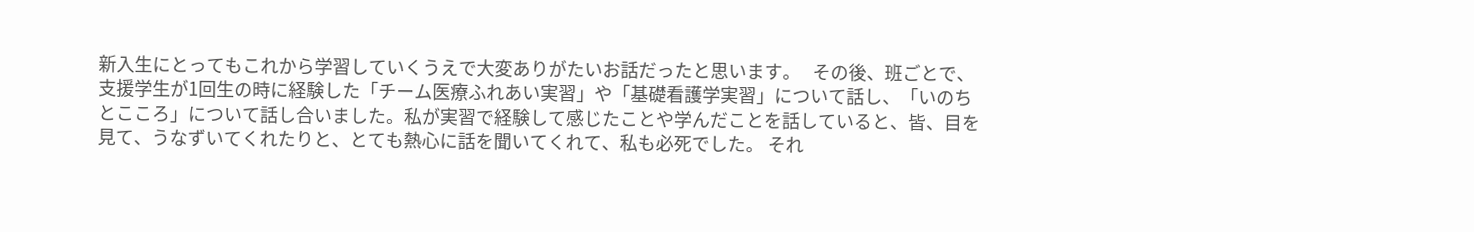新入生にとってもこれから学習していくうえで大変ありがたいお話だったと思います。   その後、班ごとで、支援学生が1回生の時に経験した「チーム医療ふれあい実習」や「基礎看護学実習」について話し、「いのちとこころ」について話し合いました。私が実習で経験して感じたことや学んだことを話していると、皆、目を見て、うなずいてくれたりと、とても熱心に話を聞いてくれて、私も必死でした。 それ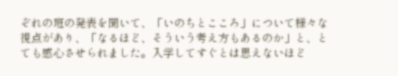ぞれの班の発表を聞いて、「いのちとこころ」について様々な視点があり、「なるほど、そういう考え方もあるのか」と、とても感心させられました。入学してすぐとは思えないほど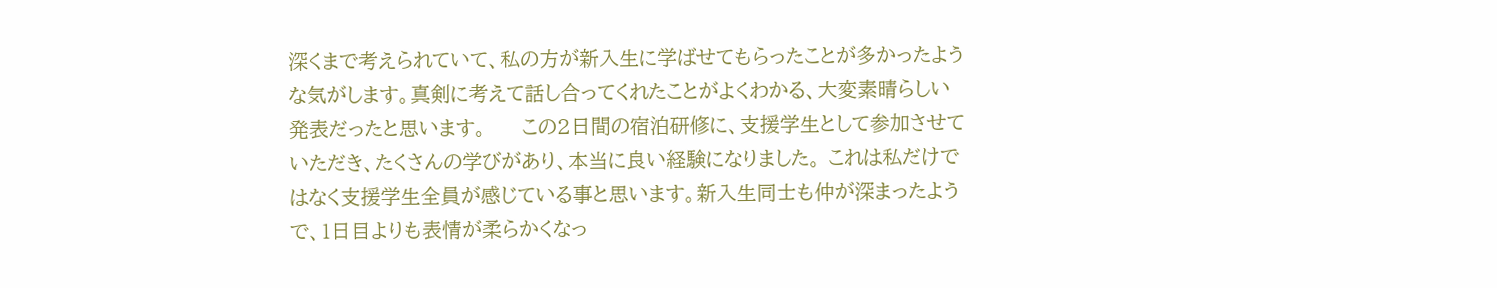深くまで考えられていて、私の方が新入生に学ばせてもらったことが多かったような気がします。真剣に考えて話し合ってくれたことがよくわかる、大変素晴らしい発表だったと思います。     この2日間の宿泊研修に、支援学生として参加させていただき、たくさんの学びがあり、本当に良い経験になりました。 これは私だけではなく支援学生全員が感じている事と思います。新入生同士も仲が深まったようで、1日目よりも表情が柔らかくなっ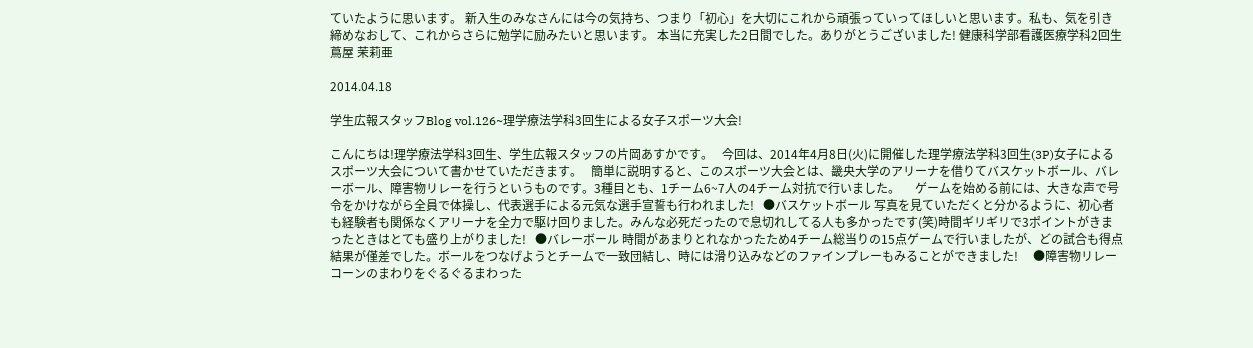ていたように思います。 新入生のみなさんには今の気持ち、つまり「初心」を大切にこれから頑張っていってほしいと思います。私も、気を引き締めなおして、これからさらに勉学に励みたいと思います。 本当に充実した2日間でした。ありがとうございました! 健康科学部看護医療学科2回生 蔦屋 茉莉亜

2014.04.18

学生広報スタッフBlog vol.126~理学療法学科3回生による女子スポーツ大会!

こんにちは!理学療法学科3回生、学生広報スタッフの片岡あすかです。   今回は、2014年4月8日(火)に開催した理学療法学科3回生(3P)女子によるスポーツ大会について書かせていただきます。   簡単に説明すると、このスポーツ大会とは、畿央大学のアリーナを借りてバスケットボール、バレーボール、障害物リレーを行うというものです。3種目とも、1チーム6~7人の4チーム対抗で行いました。     ゲームを始める前には、大きな声で号令をかけながら全員で体操し、代表選手による元気な選手宣誓も行われました!   ●バスケットボール 写真を見ていただくと分かるように、初心者も経験者も関係なくアリーナを全力で駆け回りました。みんな必死だったので息切れしてる人も多かったです(笑)時間ギリギリで3ポイントがきまったときはとても盛り上がりました!   ●バレーボール 時間があまりとれなかったため4チーム総当りの15点ゲームで行いましたが、どの試合も得点結果が僅差でした。ボールをつなげようとチームで一致団結し、時には滑り込みなどのファインプレーもみることができました!     ●障害物リレー コーンのまわりをぐるぐるまわった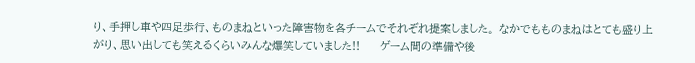り、手押し車や四足歩行、ものまねといった障害物を各チームでそれぞれ提案しました。 なかでもものまねはとても盛り上がり、思い出しても笑えるくらいみんな爆笑していました!!     ゲーム間の準備や後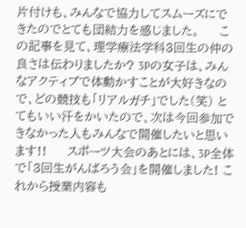片付けも、みんなで協力してスムーズにできたのでとても団結力を感じました。     この記事を見て、理学療法学科3回生の仲の良さは伝わりましたか? 3Pの女子は、みんなアクティブで体動かすことが大好きなので、どの競技も「リアルガチ」でした(笑) とてもいい汗をかいたので、次は今回参加できなかった人もみんなで開催したいと思います!!     スポーツ大会のあとには、3P全体で「3回生がんばろう会」を開催しました! これから授業内容も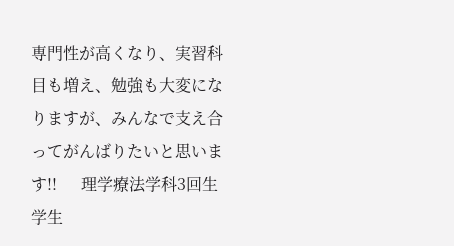専門性が高くなり、実習科目も増え、勉強も大変になりますが、みんなで支え合ってがんばりたいと思います!!      理学療法学科3回生 学生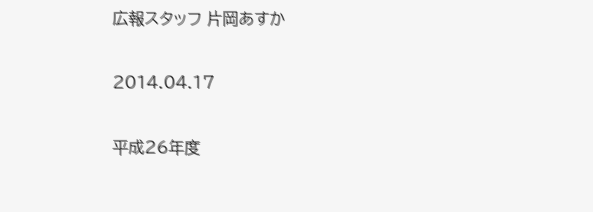広報スタッフ 片岡あすか

2014.04.17

平成26年度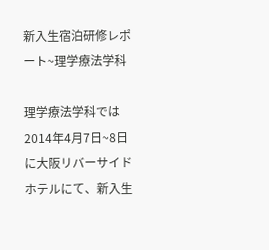新入生宿泊研修レポート~理学療法学科

理学療法学科では2014年4月7日~8日に大阪リバーサイドホテルにて、新入生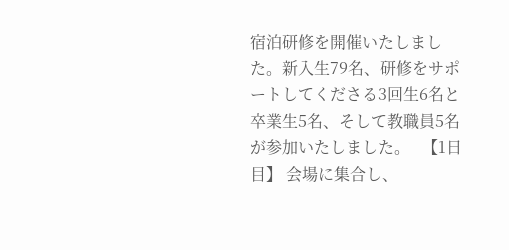宿泊研修を開催いたしました。新入生79名、研修をサポートしてくださる3回生6名と卒業生5名、そして教職員5名が参加いたしました。   【1日目】 会場に集合し、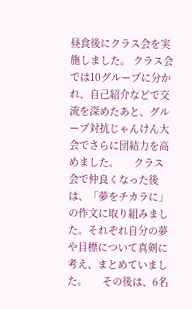昼食後にクラス会を実施しました。 クラス会では10グループに分かれ、自己紹介などで交流を深めたあと、グループ対抗じゃんけん大会でさらに団結力を高めました。     クラス会で仲良くなった後は、「夢をチカラに」の作文に取り組みました。それぞれ自分の夢や目標について真剣に考え、まとめていました。     その後は、6名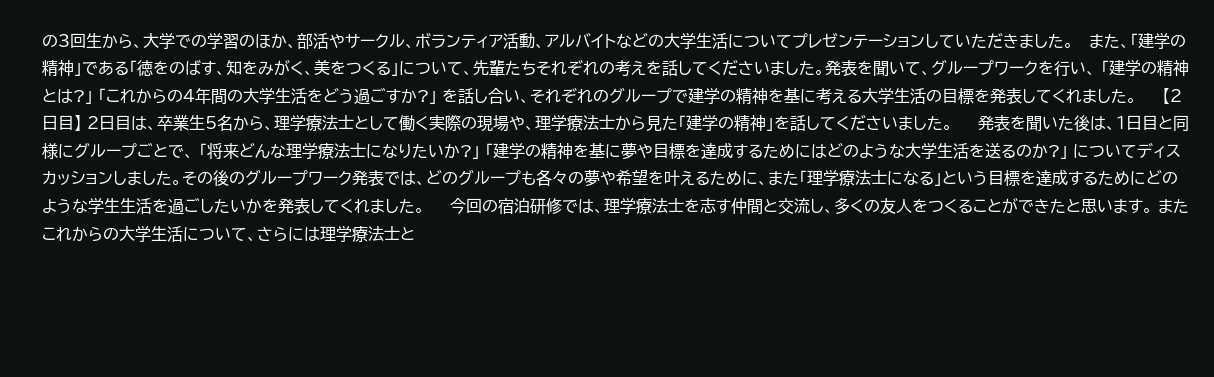の3回生から、大学での学習のほか、部活やサークル、ボランティア活動、アルバイトなどの大学生活についてプレゼンテーションしていただきました。   また、「建学の精神」である「徳をのばす、知をみがく、美をつくる」について、先輩たちそれぞれの考えを話してくださいました。発表を聞いて、グループワークを行い、 「建学の精神とは?」 「これからの4年間の大学生活をどう過ごすか?」 を話し合い、それぞれのグループで建学の精神を基に考える大学生活の目標を発表してくれました。     【2日目】 2日目は、卒業生5名から、理学療法士として働く実際の現場や、理学療法士から見た「建学の精神」を話してくださいました。     発表を聞いた後は、1日目と同様にグループごとで、 「将来どんな理学療法士になりたいか?」 「建学の精神を基に夢や目標を達成するためにはどのような大学生活を送るのか?」 についてディスカッションしました。その後のグループワーク発表では、どのグループも各々の夢や希望を叶えるために、また「理学療法士になる」という目標を達成するためにどのような学生生活を過ごしたいかを発表してくれました。     今回の宿泊研修では、理学療法士を志す仲間と交流し、多くの友人をつくることができたと思います。 またこれからの大学生活について、さらには理学療法士と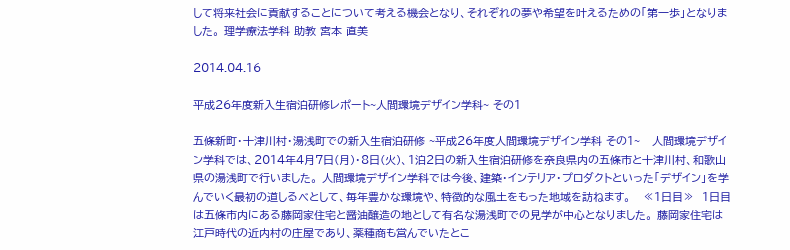して将来社会に貢献することについて考える機会となり、それぞれの夢や希望を叶えるための「第一歩」となりました。 理学療法学科 助教 宮本 直美

2014.04.16

平成26年度新入生宿泊研修レポート~人間環境デザイン学科~ その1

五條新町・十津川村・湯浅町での新入生宿泊研修 ~平成26年度人間環境デザイン学科 その1~   人間環境デザイン学科では、2014年4月7日(月)・8日(火)、1泊2日の新入生宿泊研修を奈良県内の五條市と十津川村、和歌山県の湯浅町で行いました。 人間環境デザイン学科では今後、建築・インテリア・プロダクトといった「デザイン」を学んでいく最初の道しるべとして、毎年豊かな環境や、特徴的な風土をもった地域を訪ねます。   ≪1日目≫  1日目は五條市内にある藤岡家住宅と醤油醸造の地として有名な湯浅町での見学が中心となりました。 藤岡家住宅は江戸時代の近内村の庄屋であり、薬種商も営んでいたとこ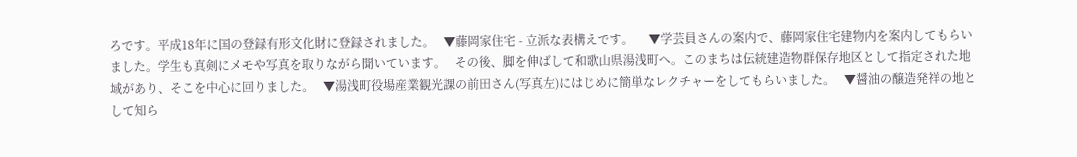ろです。平成18年に国の登録有形文化財に登録されました。   ▼藤岡家住宅 - 立派な表構えです。     ▼学芸員さんの案内で、藤岡家住宅建物内を案内してもらいました。学生も真剣にメモや写真を取りながら聞いています。   その後、脚を伸ばして和歌山県湯浅町へ。このまちは伝統建造物群保存地区として指定された地域があり、そこを中心に回りました。   ▼湯浅町役場産業観光課の前田さん(写真左)にはじめに簡単なレクチャーをしてもらいました。   ▼醤油の醸造発祥の地として知ら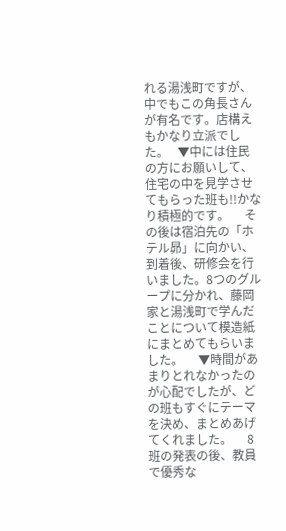れる湯浅町ですが、中でもこの角長さんが有名です。店構えもかなり立派でした。   ▼中には住民の方にお願いして、住宅の中を見学させてもらった班も!!かなり積極的です。     その後は宿泊先の「ホテル昴」に向かい、到着後、研修会を行いました。8つのグループに分かれ、藤岡家と湯浅町で学んだことについて模造紙にまとめてもらいました。     ▼時間があまりとれなかったのが心配でしたが、どの班もすぐにテーマを決め、まとめあげてくれました。     8班の発表の後、教員で優秀な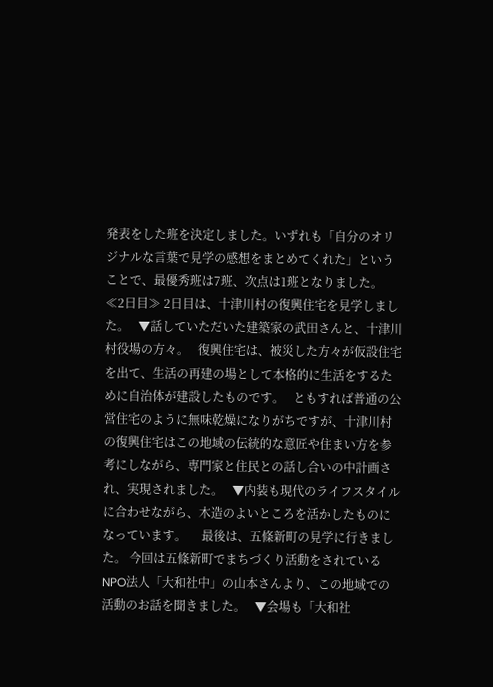発表をした班を決定しました。いずれも「自分のオリジナルな言葉で見学の感想をまとめてくれた」ということで、最優秀班は7班、次点は1班となりました。   ≪2日目≫ 2日目は、十津川村の復興住宅を見学しました。   ▼話していただいた建築家の武田さんと、十津川村役場の方々。   復興住宅は、被災した方々が仮設住宅を出て、生活の再建の場として本格的に生活をするために自治体が建設したものです。   ともすれば普通の公営住宅のように無味乾燥になりがちですが、十津川村の復興住宅はこの地域の伝統的な意匠や住まい方を参考にしながら、専門家と住民との話し合いの中計画され、実現されました。   ▼内装も現代のライフスタイルに合わせながら、木造のよいところを活かしたものになっています。     最後は、五條新町の見学に行きました。 今回は五條新町でまちづくり活動をされているNPO法人「大和社中」の山本さんより、この地域での活動のお話を聞きました。   ▼会場も「大和社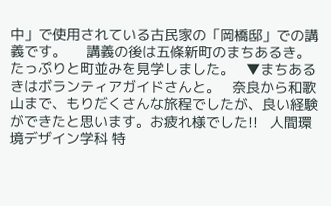中」で使用されている古民家の「岡橋邸」での講義です。     講義の後は五條新町のまちあるき。たっぷりと町並みを見学しました。   ▼まちあるきはボランティアガイドさんと。   奈良から和歌山まで、もりだくさんな旅程でしたが、良い経験ができたと思います。お疲れ様でした!!   人間環境デザイン学科 特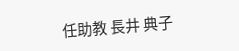任助教 長井 典子